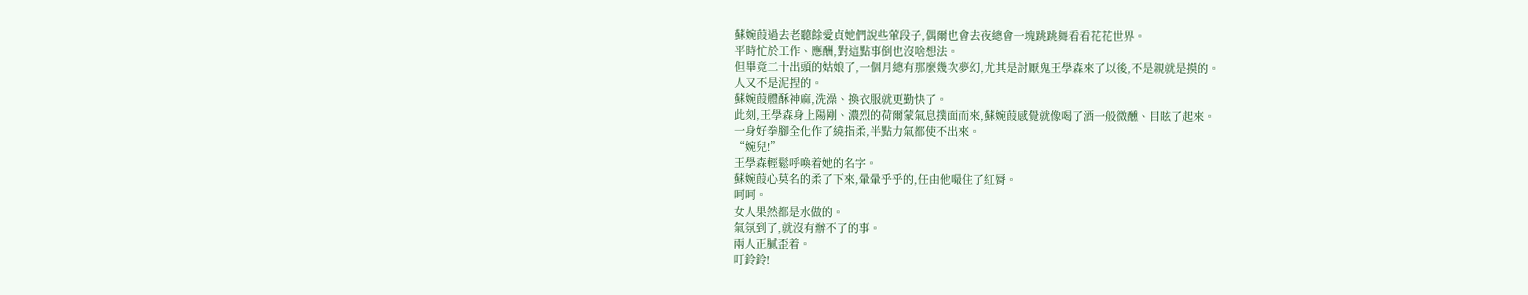蘇婉葭過去老聽餘愛貞她們說些葷段子,偶爾也會去夜總會一塊跳跳舞看看花花世界。
平時忙於工作、應酬,對這點事倒也沒啥想法。
但畢竟二十出頭的姑娘了,一個月總有那麼幾次夢幻,尤其是討厭鬼王學森來了以後,不是親就是摸的。
人又不是泥捏的。
蘇婉葭體酥神麻,洗澡、換衣服就更勤快了。
此刻,王學森身上陽剛、濃烈的荷爾蒙氣息撲面而來,蘇婉葭感覺就像喝了酒一般微醺、目眩了起來。
一身好拳腳全化作了繞指柔,半點力氣都使不出來。
“婉兒!”
王學森輕鬆呼喚着她的名字。
蘇婉葭心莫名的柔了下來,暈暈乎乎的,任由他嘬住了紅脣。
呵呵。
女人果然都是水做的。
氣氛到了,就沒有辦不了的事。
兩人正膩歪着。
叮鈴鈴!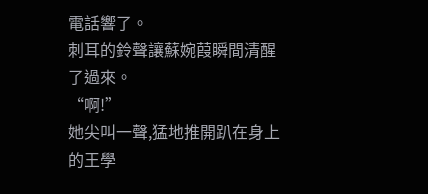電話響了。
刺耳的鈴聲讓蘇婉葭瞬間清醒了過來。
“啊!”
她尖叫一聲,猛地推開趴在身上的王學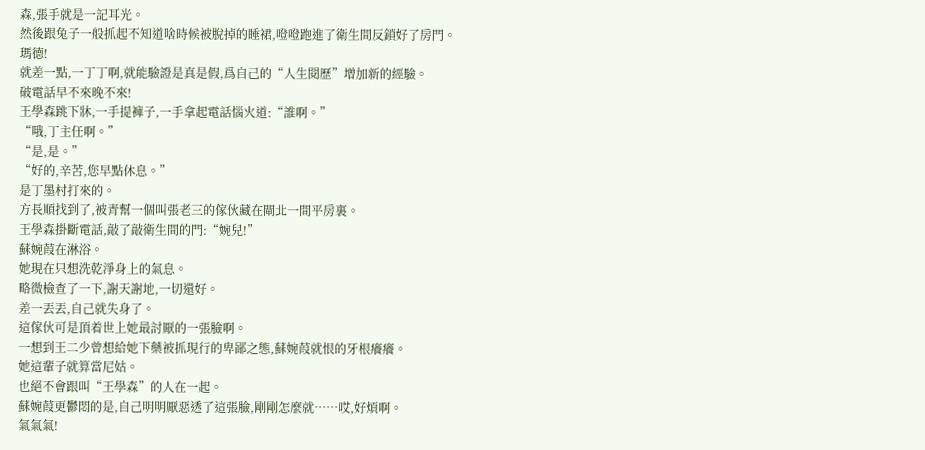森,張手就是一記耳光。
然後跟兔子一般抓起不知道啥時候被脫掉的睡裙,噔噔跑進了衛生間反鎖好了房門。
瑪德!
就差一點,一丁丁啊,就能驗證是真是假,爲自己的“人生閱歷”增加新的經驗。
破電話早不來晚不來!
王學森跳下牀,一手提褲子,一手拿起電話惱火道:“誰啊。”
“哦,丁主任啊。”
“是,是。”
“好的,辛苦,您早點休息。”
是丁墨村打來的。
方長順找到了,被青幫一個叫張老三的傢伙藏在閘北一間平房裏。
王學森掛斷電話,敲了敲衛生間的門:“婉兒!”
蘇婉葭在淋浴。
她現在只想洗乾淨身上的氣息。
略微檢查了一下,謝天謝地,一切還好。
差一丟丟,自己就失身了。
這傢伙可是頂着世上她最討厭的一張臉啊。
一想到王二少曾想給她下藥被抓現行的卑鄙之態,蘇婉葭就恨的牙根癢癢。
她這輩子就算當尼姑。
也絕不會跟叫“王學森”的人在一起。
蘇婉葭更鬱悶的是,自己明明厭惡透了這張臉,剛剛怎麼就……哎,好煩啊。
氣氣氣!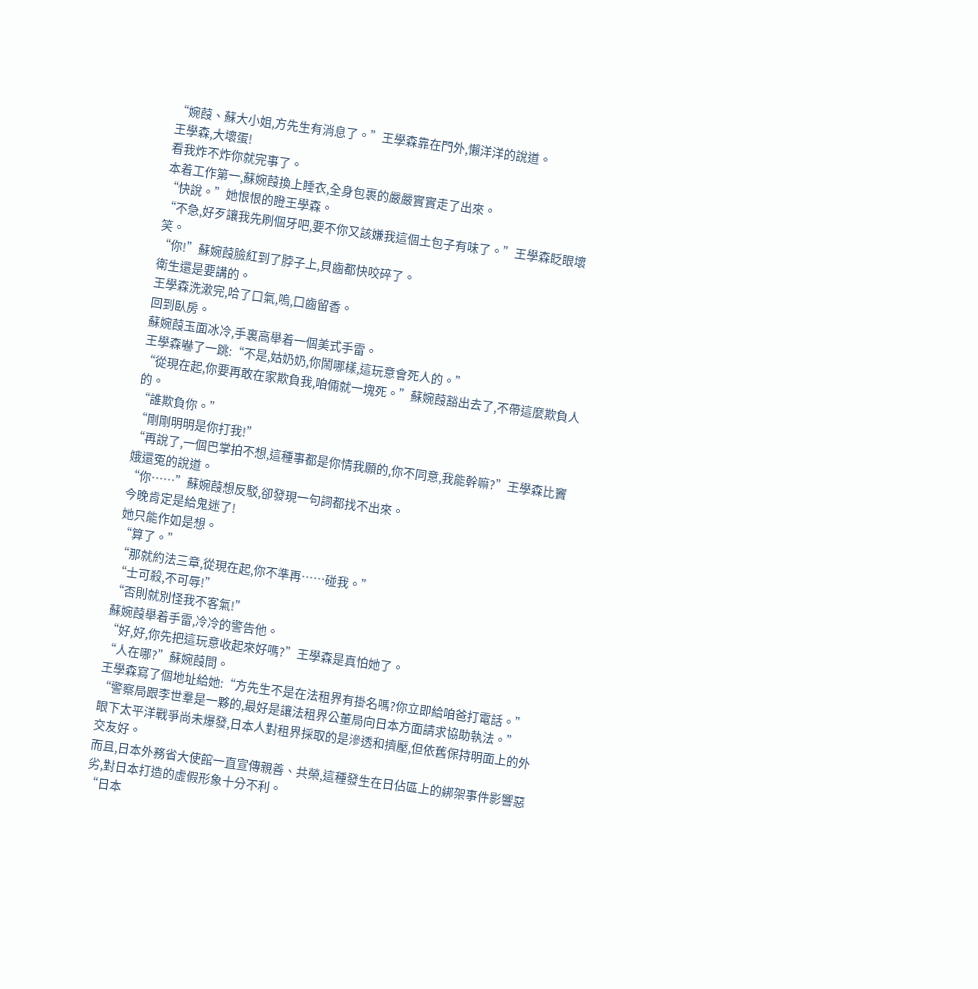“婉葭、蘇大小姐,方先生有消息了。”王學森靠在門外,懶洋洋的說道。
王學森,大壞蛋!
看我炸不炸你就完事了。
本着工作第一,蘇婉葭換上睡衣,全身包裹的嚴嚴實實走了出來。
“快說。”她恨恨的瞪王學森。
“不急,好歹讓我先刷個牙吧,要不你又該嫌我這個土包子有味了。”王學森眨眼壞笑。
“你!”蘇婉葭臉紅到了脖子上,貝齒都快咬碎了。
衛生還是要講的。
王學森洗漱完,哈了口氣,嗚,口齒留香。
回到臥房。
蘇婉葭玉面冰冷,手裏高舉着一個美式手雷。
王學森嚇了一跳:“不是,姑奶奶,你鬧哪樣,這玩意會死人的。”
“從現在起,你要再敢在家欺負我,咱倆就一塊死。”蘇婉葭豁出去了,不帶這麼欺負人的。
“誰欺負你。”
“剛剛明明是你打我!”
“再說了,一個巴掌拍不想,這種事都是你情我願的,你不同意,我能幹嘛?”王學森比竇娥還冤的說道。
“你……”蘇婉葭想反駁,卻發現一句詞都找不出來。
今晚肯定是給鬼迷了!
她只能作如是想。
“算了。”
“那就約法三章,從現在起,你不準再……碰我。”
“士可殺,不可辱!”
“否則就別怪我不客氣!”
蘇婉葭舉着手雷,冷冷的警告他。
“好,好,你先把這玩意收起來好嗎?”王學森是真怕她了。
“人在哪?”蘇婉葭問。
王學森寫了個地址給她:“方先生不是在法租界有掛名嗎?你立即給咱爸打電話。”
“警察局跟李世羣是一夥的,最好是讓法租界公董局向日本方面請求協助執法。”
眼下太平洋戰爭尚未爆發,日本人對租界採取的是滲透和擠壓,但依舊保持明面上的外交友好。
而且,日本外務省大使館一直宣傳親善、共榮,這種發生在日佔區上的綁架事件影響惡劣,對日本打造的虛假形象十分不利。
“日本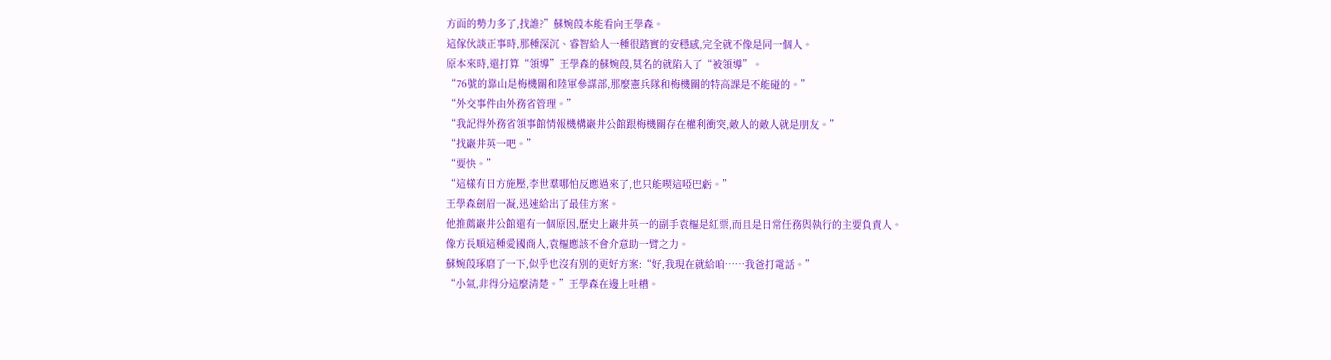方面的勢力多了,找誰?”蘇婉葭本能看向王學森。
這傢伙談正事時,那種深沉、睿智給人一種很踏實的安穩感,完全就不像是同一個人。
原本來時,還打算“領導”王學森的蘇婉葭,莫名的就陷入了“被領導”。
“76號的靠山是梅機關和陸軍參謀部,那麼憲兵隊和梅機關的特高課是不能碰的。”
“外交事件由外務省管理。”
“我記得外務省領事館情報機構巖井公館跟梅機關存在權利衝突,敵人的敵人就是朋友。”
“找巖井英一吧。”
“要快。”
“這樣有日方施壓,李世羣哪怕反應過來了,也只能喫這啞巴虧。”
王學森劍眉一凝,迅速給出了最佳方案。
他推薦巖井公館還有一個原因,歷史上巖井英一的副手袁樞是紅票,而且是日常任務與執行的主要負責人。
像方長順這種愛國商人,袁樞應該不會介意助一臂之力。
蘇婉葭琢磨了一下,似乎也沒有別的更好方案:“好,我現在就給咱……我爸打電話。”
“小氣,非得分這麼清楚。”王學森在邊上吐槽。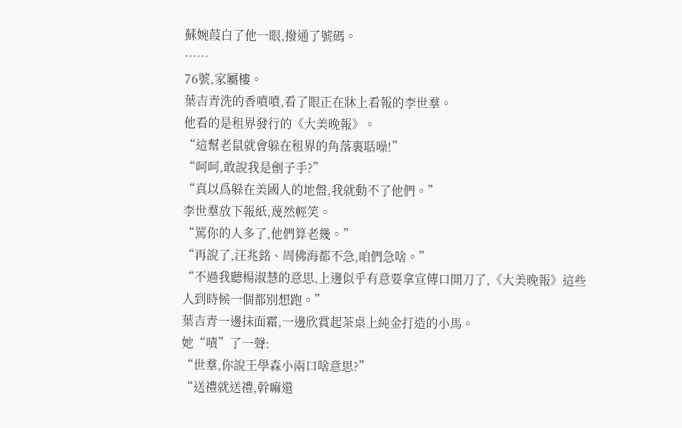蘇婉葭白了他一眼,撥通了號碼。
……
76號,家屬樓。
葉吉青洗的香噴噴,看了眼正在牀上看報的李世羣。
他看的是租界發行的《大美晚報》。
“這幫老鼠就會躲在租界的角落裏聒噪!”
“呵呵,敢說我是劊子手?”
“真以爲躲在美國人的地盤,我就動不了他們。”
李世羣放下報紙,蔑然輕笑。
“罵你的人多了,他們算老幾。”
“再說了,汪兆銘、周佛海都不急,咱們急啥。”
“不過我聽楊淑慧的意思,上邊似乎有意要拿宣傳口開刀了,《大美晚報》這些人到時候一個都別想跑。”
葉吉青一邊抹面霜,一邊欣賞起茶桌上純金打造的小馬。
她“嘖”了一聲:
“世羣,你說王學森小兩口啥意思?”
“送禮就送禮,幹嘛還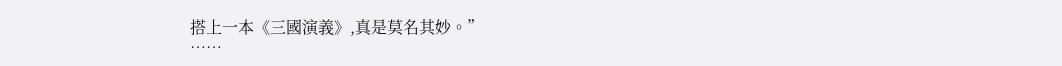搭上一本《三國演義》,真是莫名其妙。”
……